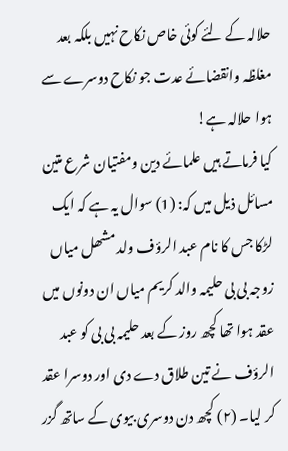حلالہ کے لئے کوئی خاص نکاح نہیں بلکہ بعد مغلظہ وانقضائے عدت جو نکاح دوسرے سے ہوا حلالہ ہے!
کیا فرماتے ہیں علمائے دین ومفتیان شرع متین مسائل ذیل میں کہ: (1) سوال یہ ہے کہ ایک لڑکا جس کا نام عبد الرؤف ولد مشھل میاں زوجہ بی بی حلیمہ والد کریم میاں ان دونوں میں عقد ہوا تھا کچھ روز کے بعد حلیمہ بی بی کو عبد الرؤف نے تین طلاق دے دی اور دوسرا عقد کر لیا۔ (۲) کچھ دن دوسری بیوی کے ساتھ گزر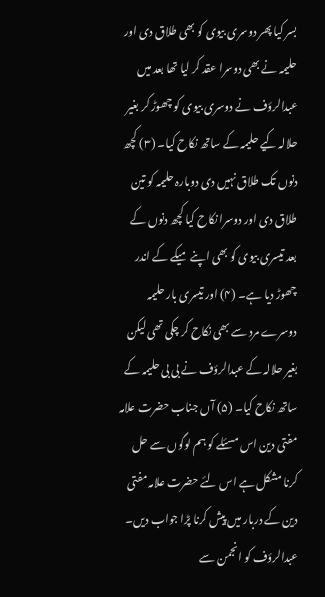بسر کیا پھر دوسری بیوی کو بھی طلاق دی اور حلیمہ نے بھی دوسرا عقد کر لیا تھا بعد میں عبدالرؤف نے دوسری بیوی کو چھوڑ کر بغیر حلالہ کیے حلیمہ کے ساتھ نکاح کیا۔ (۳) کچھ دنوں تک طلاق نہیں دی دوبارہ حلیمہ کو تین طلاق دی اور دوسرا نکاح کیا کچھ دنوں کے بعد تیسری بیوی کو بھی اپنے میکے کے اندر چھوڑ دیا ہے۔ (۴) اور تیسری بار حلیمہ دوسرے مرد سے بھی نکاح کر چکی تھی لیکن بغیر حلالہ کے عبدالرؤف نے بی بی حلیمہ کے ساتھ نکاح کیا۔ (۵) آں جناب حضرت علامہ مفتی دین اس مسئلے کو ہم لوگوں سے حل کرنا مشکل ہے اس لئے حضرت علامہ مفتی دین کے دربار میں پیش کرنا پڑا جواب دیں۔ عبدالرؤف کو انجمن سے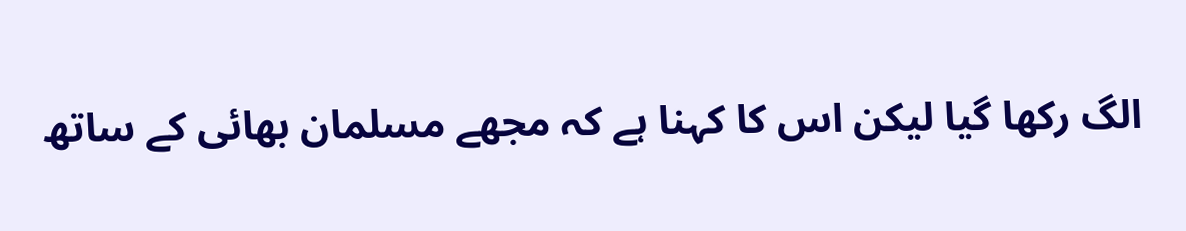الگ رکھا گیا لیکن اس کا کہنا ہے کہ مجھے مسلمان بھائی کے ساتھ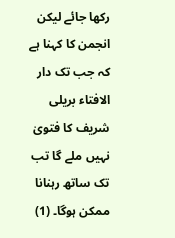رکھا جائے لیکن انجمن کا کہنا ہے کہ جب تک دار الافتاء بریلی شریف کا فتویٰ نہیں ملے گا تب تک ساتھ رہنانا ممکن ہوگا۔ (1)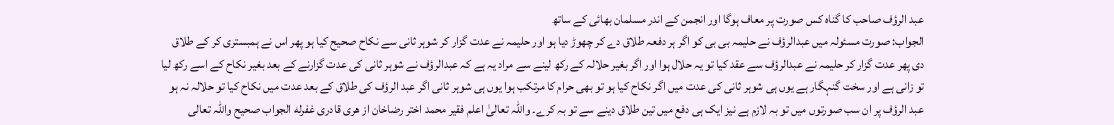عبد الرؤف صاحب کا گناہ کس صورت پر معاف ہوگا اور انجمن کے اندر مسلمان بھائی کے ساتھ
الجواب: صورت مسئولہ میں عبدالرؤف نے حلیمہ بی بی کو اگر ہر دفعہ طلاق دے کر چھوڑ دیا ہو اور حلیمہ نے عدت گزار کر شوہر ثانی سے نکاح صحیح کیا ہو پھر اس نے ہمبستری کر کے طلاق دی پھر عدت گزار کر حلیمہ نے عبدالرؤف سے عقد کیا تو یہ حلال ہوا اور اگر بغیر حلالہ کے رکھ لینے سے مراد یہ ہے کہ عبدالرؤف نے شوہر ثانی کی عدت گزارنے کے بعد بغیر نکاح کے اسے رکھ لیا تو زانی ہے اور سخت گنہگار ہے یوں ہی شوہر ثانی کی عدت میں اگر نکاح کیا ہو تو بھی حرام کا مرتکب ہوا یوں ہی شوہر ثانی اگر عبد الرؤف کی طلاق کے بعد عدت میں نکاح کیا تو حلالہ نہ ہو عبد الرؤف پر ان سب صورتوں میں تو بہ لازم ہے نیز ایک ہی دفع میں تین طلاق دینے سے تو بہ کرے۔ واللہ تعالیٰ اعلم فقیر محمد اختر رضاخان از هری قادری غفرله الجواب صحیح واللہ تعالی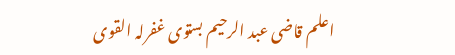اعلم قاضی عبد الرحیم بستوی غفرلہ القوی